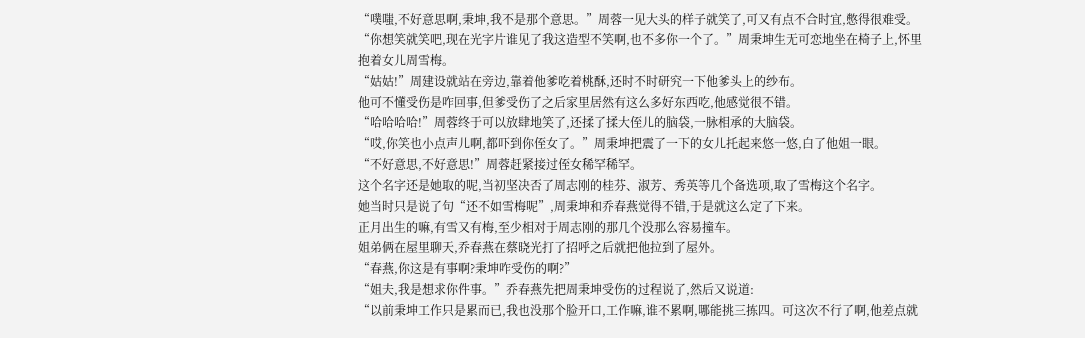“噗嗤,不好意思啊,秉坤,我不是那个意思。”周蓉一见大头的样子就笑了,可又有点不合时宜,憋得很难受。
“你想笑就笑吧,现在光字片谁见了我这造型不笑啊,也不多你一个了。”周秉坤生无可恋地坐在椅子上,怀里抱着女儿周雪梅。
“姑姑!”周建设就站在旁边,靠着他爹吃着桃酥,还时不时研究一下他爹头上的纱布。
他可不懂受伤是咋回事,但爹受伤了之后家里居然有这么多好东西吃,他感觉很不错。
“哈哈哈哈!”周蓉终于可以放肆地笑了,还揉了揉大侄儿的脑袋,一脉相承的大脑袋。
“哎,你笑也小点声儿啊,都吓到你侄女了。”周秉坤把震了一下的女儿托起来悠一悠,白了他姐一眼。
“不好意思,不好意思!”周蓉赶紧接过侄女稀罕稀罕。
这个名字还是她取的呢,当初坚决否了周志刚的桂芬、淑芳、秀英等几个备选项,取了雪梅这个名字。
她当时只是说了句“还不如雪梅呢”,周秉坤和乔春燕觉得不错,于是就这么定了下来。
正月出生的嘛,有雪又有梅,至少相对于周志刚的那几个没那么容易撞车。
姐弟俩在屋里聊天,乔春燕在蔡晓光打了招呼之后就把他拉到了屋外。
“春燕,你这是有事啊?秉坤咋受伤的啊?”
“姐夫,我是想求你件事。”乔春燕先把周秉坤受伤的过程说了,然后又说道:
“以前秉坤工作只是累而已,我也没那个脸开口,工作嘛,谁不累啊,哪能挑三拣四。可这次不行了啊,他差点就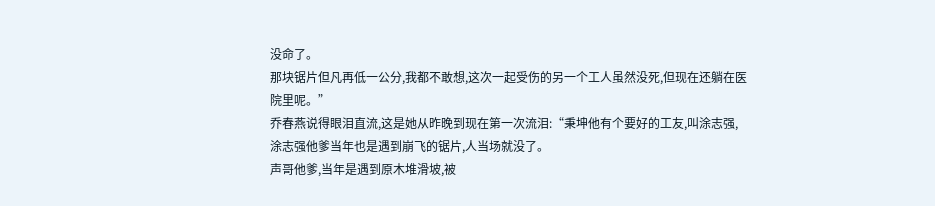没命了。
那块锯片但凡再低一公分,我都不敢想,这次一起受伤的另一个工人虽然没死,但现在还躺在医院里呢。”
乔春燕说得眼泪直流,这是她从昨晚到现在第一次流泪:“秉坤他有个要好的工友,叫涂志强,涂志强他爹当年也是遇到崩飞的锯片,人当场就没了。
声哥他爹,当年是遇到原木堆滑坡,被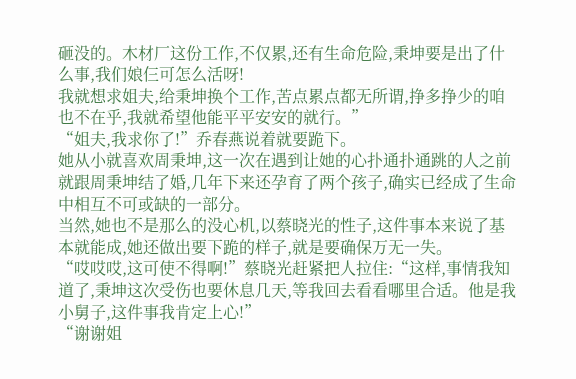砸没的。木材厂这份工作,不仅累,还有生命危险,秉坤要是出了什么事,我们娘仨可怎么活呀!
我就想求姐夫,给秉坤换个工作,苦点累点都无所谓,挣多挣少的咱也不在乎,我就希望他能平平安安的就行。”
“姐夫,我求你了!”乔春燕说着就要跪下。
她从小就喜欢周秉坤,这一次在遇到让她的心扑通扑通跳的人之前就跟周秉坤结了婚,几年下来还孕育了两个孩子,确实已经成了生命中相互不可或缺的一部分。
当然,她也不是那么的没心机,以蔡晓光的性子,这件事本来说了基本就能成,她还做出要下跪的样子,就是要确保万无一失。
“哎哎哎,这可使不得啊!”蔡晓光赶紧把人拉住:“这样,事情我知道了,秉坤这次受伤也要休息几天,等我回去看看哪里合适。他是我小舅子,这件事我肯定上心!”
“谢谢姐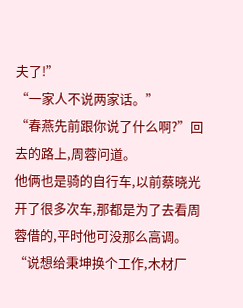夫了!”
“一家人不说两家话。”
“春燕先前跟你说了什么啊?”回去的路上,周蓉问道。
他俩也是骑的自行车,以前蔡晓光开了很多次车,那都是为了去看周蓉借的,平时他可没那么高调。
“说想给秉坤换个工作,木材厂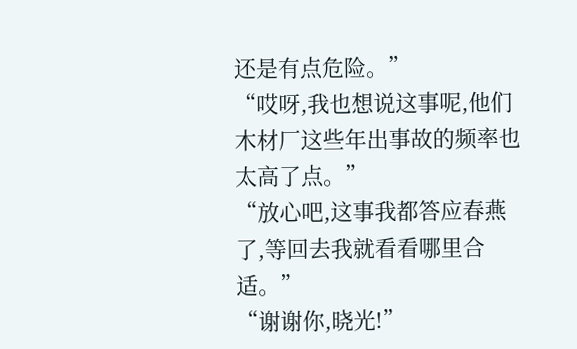还是有点危险。”
“哎呀,我也想说这事呢,他们木材厂这些年出事故的频率也太高了点。”
“放心吧,这事我都答应春燕了,等回去我就看看哪里合适。”
“谢谢你,晓光!”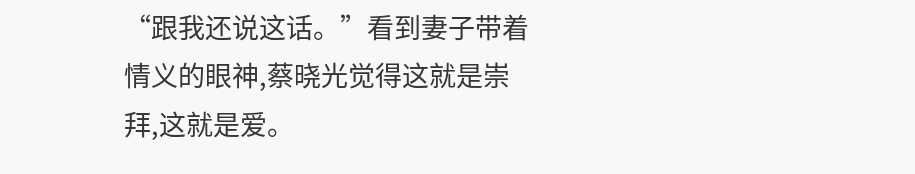“跟我还说这话。”看到妻子带着情义的眼神,蔡晓光觉得这就是崇拜,这就是爱。